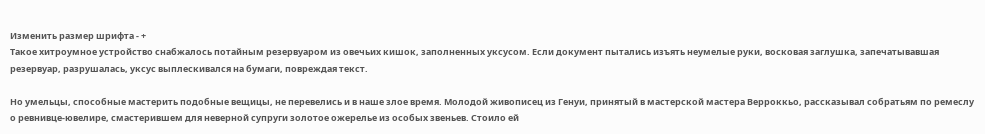Изменить размер шрифта - +
Такое хитроумное устройство снабжалось потайным резервуаром из овечьих кишок, заполненных уксусом. Если документ пытались изъять неумелые руки, восковая заглушка, запечатывавшая резервуар, разрушалась, уксус выплескивался на бумаги, повреждая текст.

Но умельцы, способные мастерить подобные вещицы, не перевелись и в наше злое время. Молодой живописец из Генуи, принятый в мастерской мастера Верроккьо, рассказывал собратьям по ремеслу о ревнивце-ювелире, смастерившем для неверной супруги золотое ожерелье из особых звеньев. Стоило ей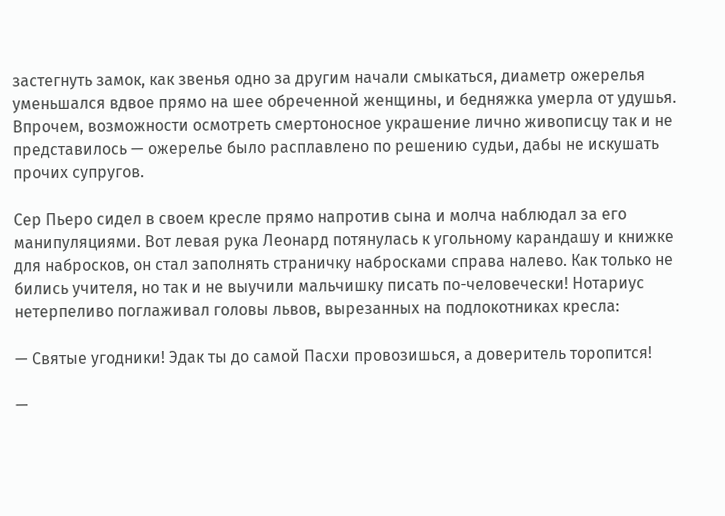застегнуть замок, как звенья одно за другим начали смыкаться, диаметр ожерелья уменьшался вдвое прямо на шее обреченной женщины, и бедняжка умерла от удушья. Впрочем, возможности осмотреть смертоносное украшение лично живописцу так и не представилось — ожерелье было расплавлено по решению судьи, дабы не искушать прочих супругов.

Сер Пьеро сидел в своем кресле прямо напротив сына и молча наблюдал за его манипуляциями. Вот левая рука Леонард потянулась к угольному карандашу и книжке для набросков, он стал заполнять страничку набросками справа налево. Как только не бились учителя, но так и не выучили мальчишку писать по-человечески! Нотариус нетерпеливо поглаживал головы львов, вырезанных на подлокотниках кресла:

— Святые угодники! Эдак ты до самой Пасхи провозишься, а доверитель торопится!

—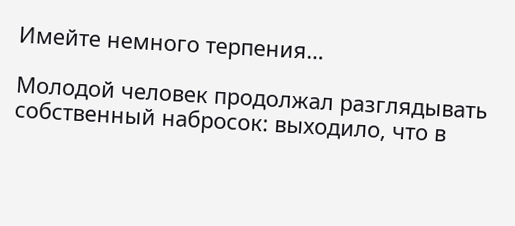Имейте немного терпения…

Молодой человек продолжал разглядывать собственный набросок: выходило, что в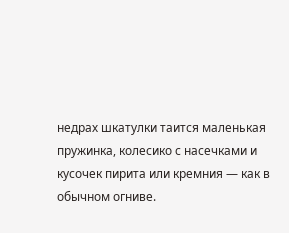недрах шкатулки таится маленькая пружинка, колесико с насечками и кусочек пирита или кремния — как в обычном огниве.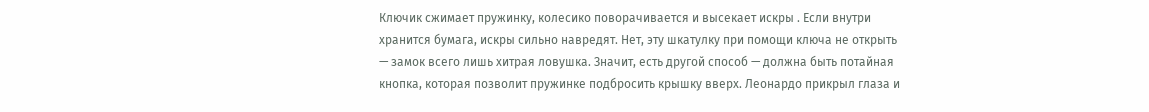Ключик сжимает пружинку, колесико поворачивается и высекает искры . Если внутри хранится бумага, искры сильно навредят. Нет, эту шкатулку при помощи ключа не открыть — замок всего лишь хитрая ловушка. Значит, есть другой способ — должна быть потайная кнопка, которая позволит пружинке подбросить крышку вверх. Леонардо прикрыл глаза и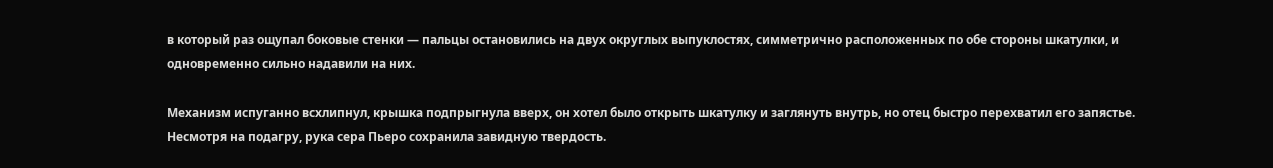в который раз ощупал боковые стенки — пальцы остановились на двух округлых выпуклостях, симметрично расположенных по обе стороны шкатулки, и одновременно сильно надавили на них.

Механизм испуганно всхлипнул, крышка подпрыгнула вверх, он хотел было открыть шкатулку и заглянуть внутрь, но отец быстро перехватил его запястье. Несмотря на подагру, рука сера Пьеро сохранила завидную твердость.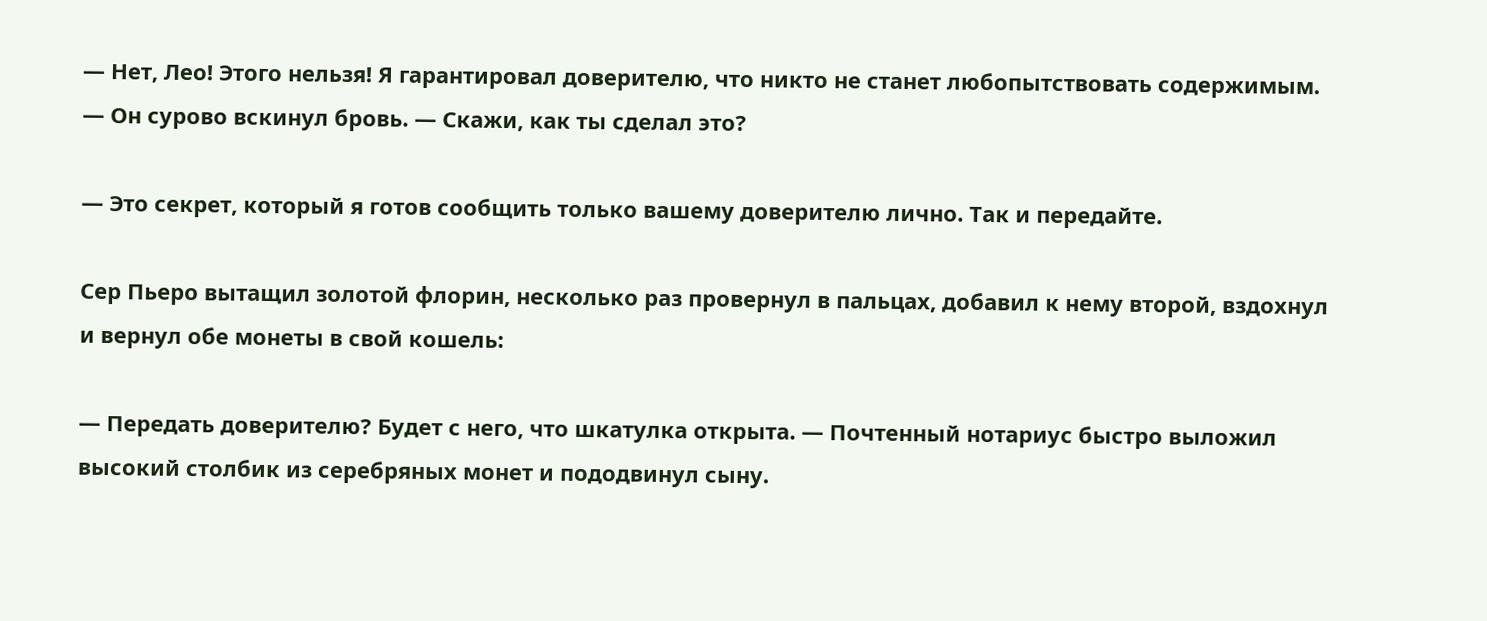— Нет, Лео! Этого нельзя! Я гарантировал доверителю, что никто не станет любопытствовать содержимым. — Он сурово вскинул бровь. — Скажи, как ты сделал это?

— Это секрет, который я готов сообщить только вашему доверителю лично. Так и передайте.

Сер Пьеро вытащил золотой флорин, несколько раз провернул в пальцах, добавил к нему второй, вздохнул и вернул обе монеты в свой кошель:

— Передать доверителю? Будет с него, что шкатулка открыта. — Почтенный нотариус быстро выложил высокий столбик из серебряных монет и пододвинул сыну.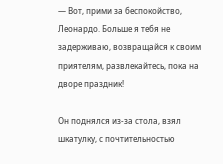— Вот, прими за беспокойство, Леонардо. Больше я тебя не задерживаю, возвращайся к своим приятелям, развлекайтесь, пока на дворе праздник!

Он поднялся из-за стола, взял шкатулку, с почтительностью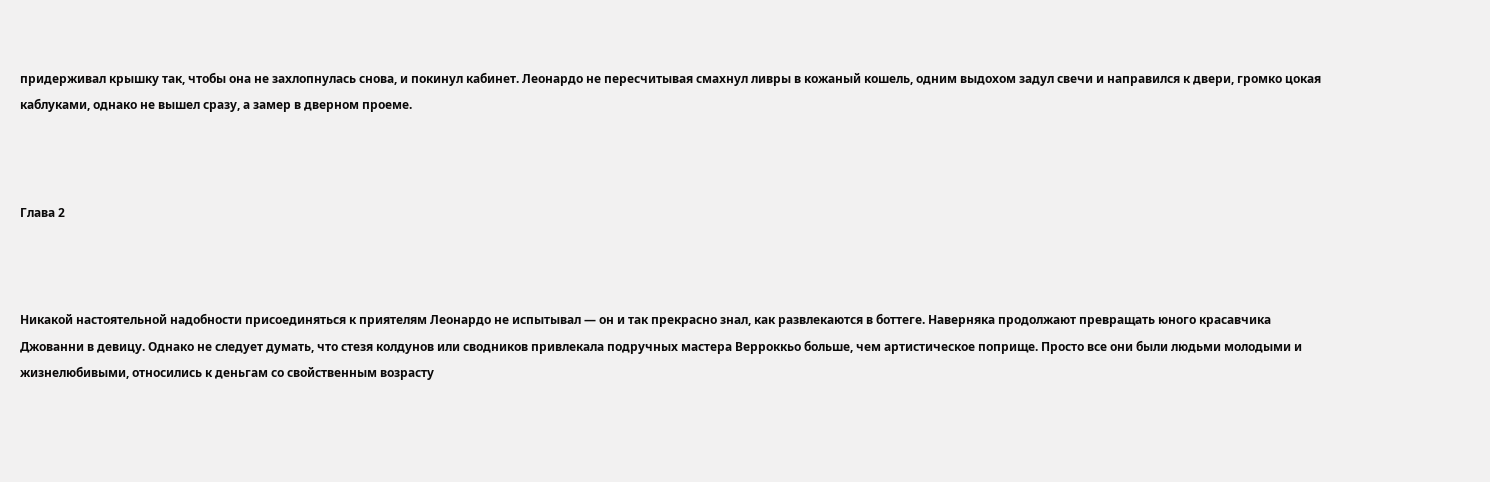придерживал крышку так, чтобы она не захлопнулась снова, и покинул кабинет. Леонардо не пересчитывая смахнул ливры в кожаный кошель, одним выдохом задул свечи и направился к двери, громко цокая каблуками, однако не вышел сразу, а замер в дверном проеме.



Глава 2



Никакой настоятельной надобности присоединяться к приятелям Леонардо не испытывал — он и так прекрасно знал, как развлекаются в боттеге. Наверняка продолжают превращать юного красавчика Джованни в девицу. Однако не следует думать, что стезя колдунов или сводников привлекала подручных мастера Верроккьо больше, чем артистическое поприще. Просто все они были людьми молодыми и жизнелюбивыми, относились к деньгам со свойственным возрасту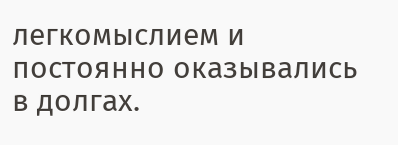легкомыслием и постоянно оказывались в долгах.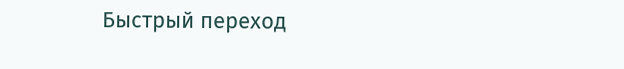Быстрый переход